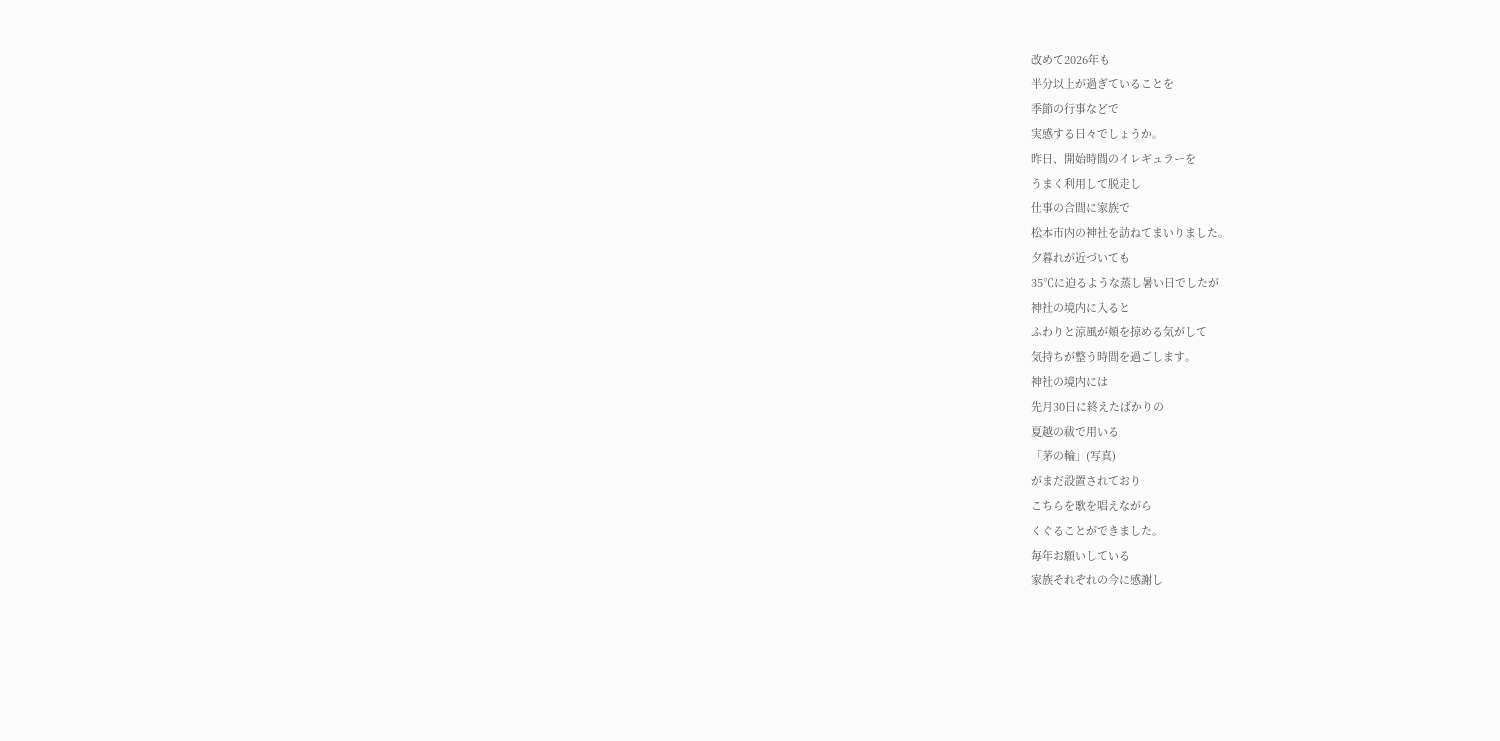改めて2026年も
半分以上が過ぎていることを
季節の行事などで
実感する日々でしょうか。
昨日、開始時間のイレギュラーを
うまく利用して脱走し
仕事の合間に家族で
松本市内の神社を訪ねてまいりました。
夕暮れが近づいても
35℃に迫るような蒸し暑い日でしたが
神社の境内に入ると
ふわりと涼風が頬を掠める気がして
気持ちが整う時間を過ごします。
神社の境内には
先月30日に終えたばかりの
夏越の祓で用いる
「茅の輪」(写真)
がまだ設置されており
こちらを歌を唱えながら
くぐることができました。
毎年お願いしている
家族それぞれの今に感謝し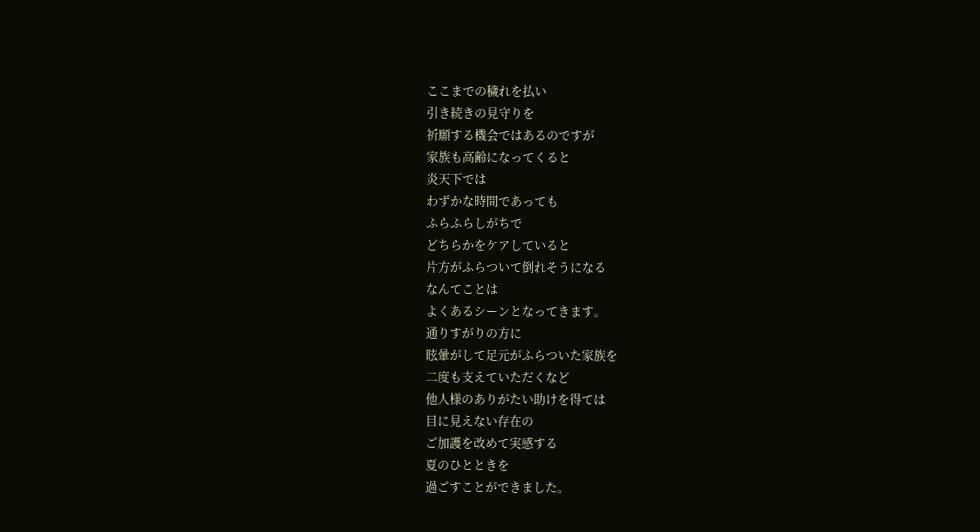ここまでの穢れを払い
引き続きの見守りを
祈願する機会ではあるのですが
家族も高齢になってくると
炎天下では
わずかな時間であっても
ふらふらしがちで
どちらかをケアしていると
片方がふらついて倒れそうになる
なんてことは
よくあるシーンとなってきます。
通りすがりの方に
眩暈がして足元がふらついた家族を
二度も支えていただくなど
他人様のありがたい助けを得ては
目に見えない存在の
ご加護を改めて実感する
夏のひとときを
過ごすことができました。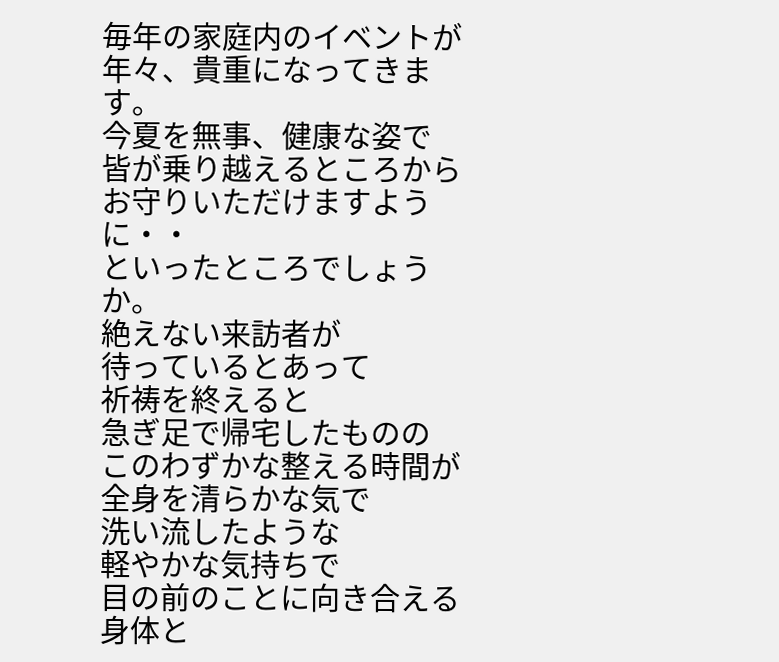毎年の家庭内のイベントが
年々、貴重になってきます。
今夏を無事、健康な姿で
皆が乗り越えるところから
お守りいただけますように・・
といったところでしょうか。
絶えない来訪者が
待っているとあって
祈祷を終えると
急ぎ足で帰宅したものの
このわずかな整える時間が
全身を清らかな気で
洗い流したような
軽やかな気持ちで
目の前のことに向き合える
身体と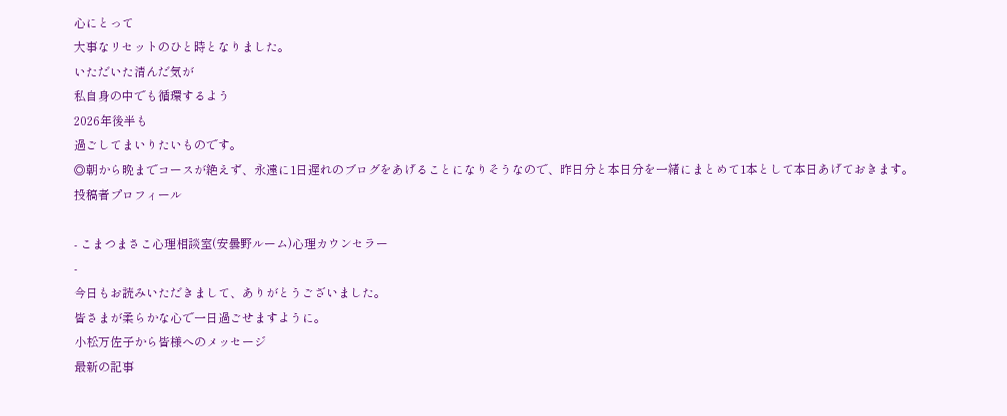心にとって
大事なリセットのひと時となりました。
いただいた清んだ気が
私自身の中でも循環するよう
2026年後半も
過ごしてまいりたいものです。
◎朝から晩までコースが絶えず、永遠に1日遅れのブログをあげることになりそうなので、昨日分と本日分を一緒にまとめて1本として本日あげておきます。
投稿者プロフィール

- こまつまさこ心理相談室(安曇野ルーム)心理カウンセラー
-
今日もお読みいただきまして、ありがとうございました。
皆さまが柔らかな心で一日過ごせますように。
小松万佐子から皆様へのメッセージ
最新の記事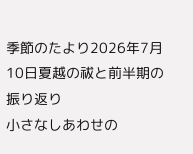季節のたより2026年7月10日夏越の祓と前半期の振り返り
小さなしあわせの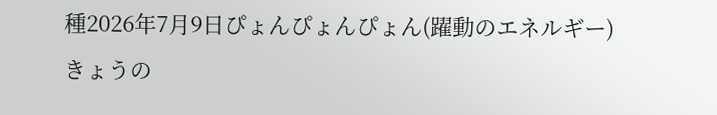種2026年7月9日ぴょんぴょんぴょん(躍動のエネルギー)
きょうの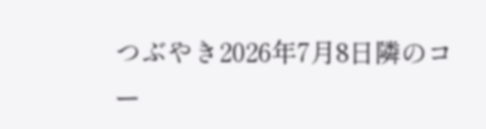つぶやき2026年7月8日隣のコー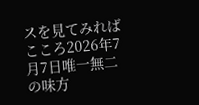スを見てみれば
こころ2026年7月7日唯一無二の味方